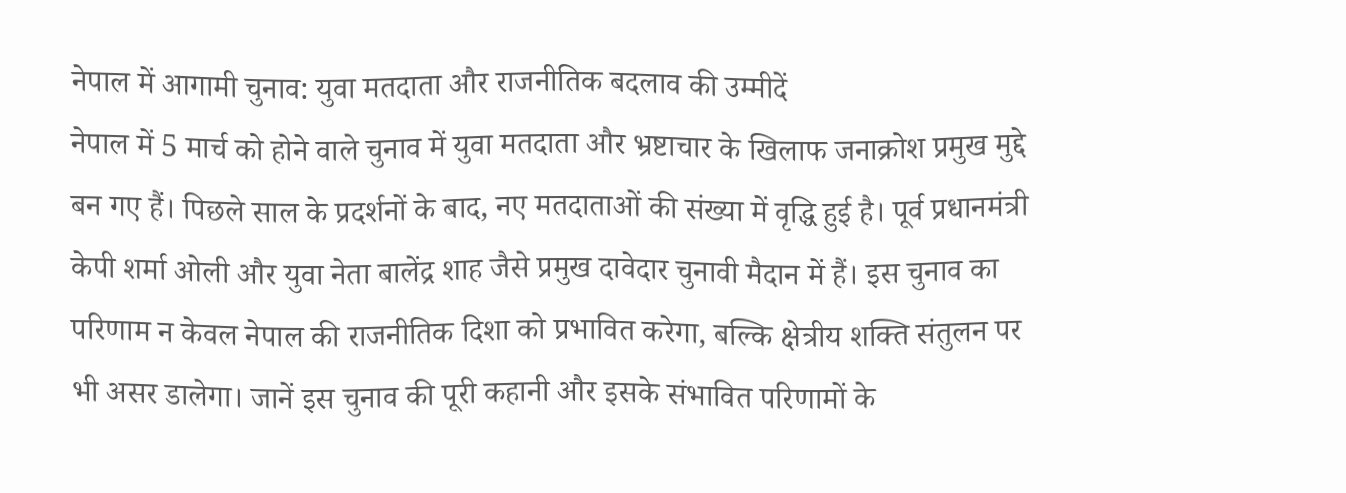नेपाल में आगामी चुनाव: युवा मतदाता और राजनीतिक बदलाव की उम्मीदें
नेपाल में 5 मार्च को होने वाले चुनाव में युवा मतदाता और भ्रष्टाचार के खिलाफ जनाक्रोश प्रमुख मुद्दे बन गए हैं। पिछले साल के प्रदर्शनों के बाद, नए मतदाताओं की संख्या में वृद्धि हुई है। पूर्व प्रधानमंत्री केपी शर्मा ओली और युवा नेता बालेंद्र शाह जैसे प्रमुख दावेदार चुनावी मैदान में हैं। इस चुनाव का परिणाम न केवल नेपाल की राजनीतिक दिशा को प्रभावित करेगा, बल्कि क्षेत्रीय शक्ति संतुलन पर भी असर डालेगा। जानें इस चुनाव की पूरी कहानी और इसके संभावित परिणामों के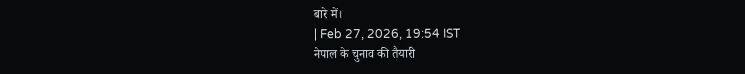बारे में।
| Feb 27, 2026, 19:54 IST
नेपाल के चुनाव की तैयारी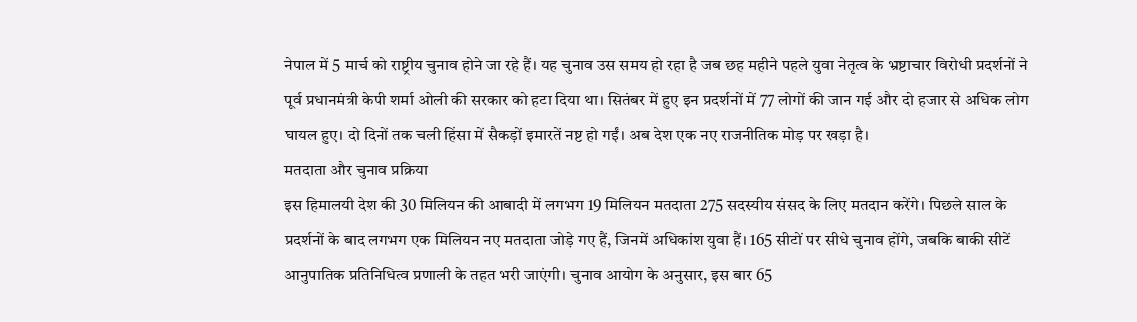नेपाल में 5 मार्च को राष्ट्रीय चुनाव होने जा रहे हैं। यह चुनाव उस समय हो रहा है जब छह महीने पहले युवा नेतृत्व के भ्रष्टाचार विरोधी प्रदर्शनों ने पूर्व प्रधानमंत्री केपी शर्मा ओली की सरकार को हटा दिया था। सितंबर में हुए इन प्रदर्शनों में 77 लोगों की जान गई और दो हजार से अधिक लोग घायल हुए। दो दिनों तक चली हिंसा में सैकड़ों इमारतें नष्ट हो गईं। अब देश एक नए राजनीतिक मोड़ पर खड़ा है।
मतदाता और चुनाव प्रक्रिया
इस हिमालयी देश की 30 मिलियन की आबादी में लगभग 19 मिलियन मतदाता 275 सदस्यीय संसद के लिए मतदान करेंगे। पिछले साल के प्रदर्शनों के बाद लगभग एक मिलियन नए मतदाता जोड़े गए हैं, जिनमें अधिकांश युवा हैं। 165 सीटों पर सीधे चुनाव होंगे, जबकि बाकी सीटें आनुपातिक प्रतिनिधित्व प्रणाली के तहत भरी जाएंगी। चुनाव आयोग के अनुसार, इस बार 65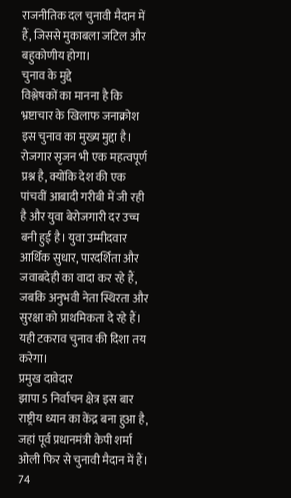राजनीतिक दल चुनावी मैदान में हैं, जिससे मुकाबला जटिल और बहुकोणीय होगा।
चुनाव के मुद्दे
विश्लेषकों का मानना है कि भ्रष्टाचार के खिलाफ जनाक्रोश इस चुनाव का मुख्य मुद्दा है। रोजगार सृजन भी एक महत्वपूर्ण प्रश्न है, क्योंकि देश की एक पांचवीं आबादी गरीबी में जी रही है और युवा बेरोजगारी दर उच्च बनी हुई है। युवा उम्मीदवार आर्थिक सुधार, पारदर्शिता और जवाबदेही का वादा कर रहे हैं, जबकि अनुभवी नेता स्थिरता और सुरक्षा को प्राथमिकता दे रहे हैं। यही टकराव चुनाव की दिशा तय करेगा।
प्रमुख दावेदार
झापा 5 निर्वाचन क्षेत्र इस बार राष्ट्रीय ध्यान का केंद्र बना हुआ है, जहां पूर्व प्रधानमंत्री केपी शर्मा ओली फिर से चुनावी मैदान में हैं। 74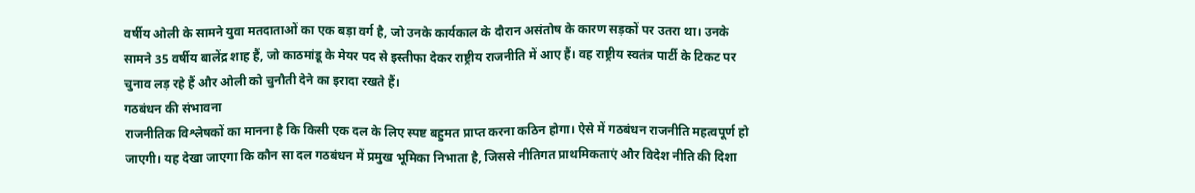वर्षीय ओली के सामने युवा मतदाताओं का एक बड़ा वर्ग है, जो उनके कार्यकाल के दौरान असंतोष के कारण सड़कों पर उतरा था। उनके सामने 35 वर्षीय बालेंद्र शाह हैं, जो काठमांडू के मेयर पद से इस्तीफा देकर राष्ट्रीय राजनीति में आए हैं। वह राष्ट्रीय स्वतंत्र पार्टी के टिकट पर चुनाव लड़ रहे हैं और ओली को चुनौती देने का इरादा रखते हैं।
गठबंधन की संभावना
राजनीतिक विश्लेषकों का मानना है कि किसी एक दल के लिए स्पष्ट बहुमत प्राप्त करना कठिन होगा। ऐसे में गठबंधन राजनीति महत्वपूर्ण हो जाएगी। यह देखा जाएगा कि कौन सा दल गठबंधन में प्रमुख भूमिका निभाता है, जिससे नीतिगत प्राथमिकताएं और विदेश नीति की दिशा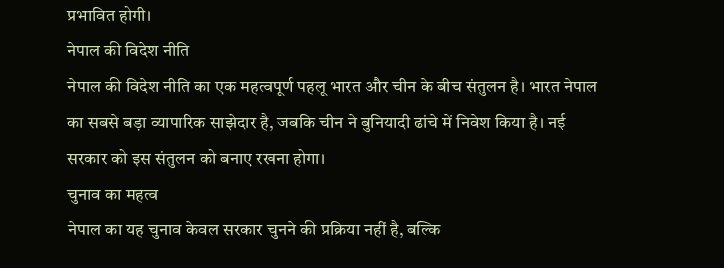प्रभावित होगी।
नेपाल की विदेश नीति
नेपाल की विदेश नीति का एक महत्वपूर्ण पहलू भारत और चीन के बीच संतुलन है। भारत नेपाल का सबसे बड़ा व्यापारिक साझेदार है, जबकि चीन ने बुनियादी ढांचे में निवेश किया है। नई सरकार को इस संतुलन को बनाए रखना होगा।
चुनाव का महत्व
नेपाल का यह चुनाव केवल सरकार चुनने की प्रक्रिया नहीं है, बल्कि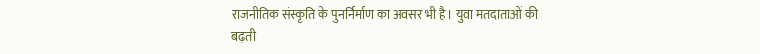राजनीतिक संस्कृति के पुनर्निर्माण का अवसर भी है। युवा मतदाताओं की बढ़ती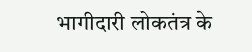भागीदारी लोकतंत्र के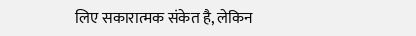लिए सकारात्मक संकेत है, लेकिन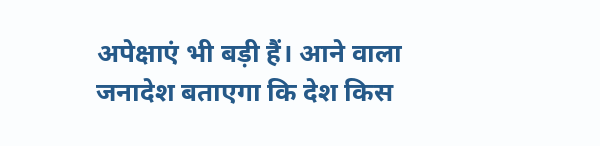अपेक्षाएं भी बड़ी हैं। आने वाला जनादेश बताएगा कि देश किस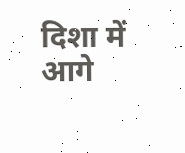दिशा में आगे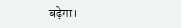बढ़ेगा।